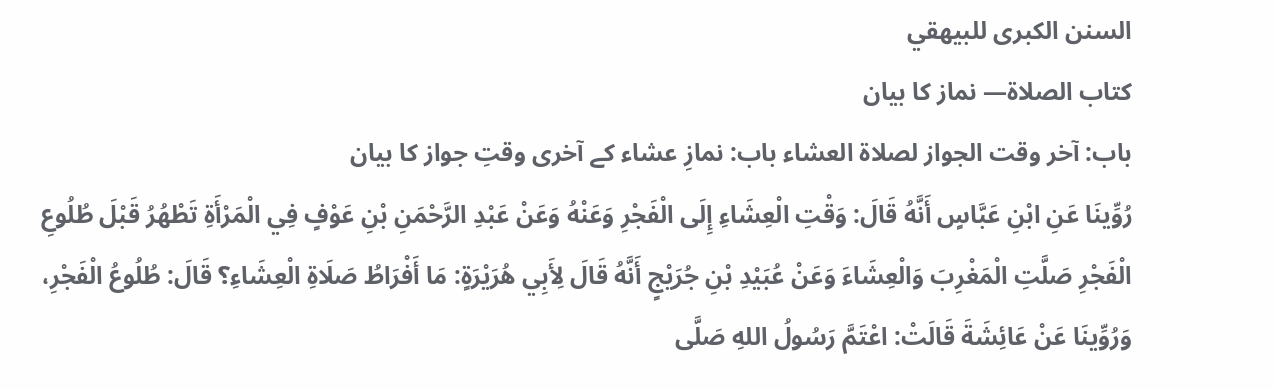السنن الكبرى للبيهقي
كتاب الصلاة— نماز کا بیان
باب: آخر وقت الجواز لصلاة العشاء باب: نمازِ عشاء کے آخری وقتِ جواز کا بیان
رُوِّينَا عَنِ ابْنِ عَبَّاسٍ أَنَّهُ قَالَ: وَقْتِ الْعِشَاءِ إِلَى الْفَجْرِ وَعَنْهُ وَعَنْ عَبْدِ الرَّحْمَنِ بْنِ عَوْفٍ فِي الْمَرْأَةِ تَطْهُرُ قَبْلَ طُلُوعِ الْفَجْرِ صَلَّتِ الْمَغْرِبَ وَالْعِشَاءَ وَعَنْ عُبَيْدِ بْنِ جُرَيْجٍ أَنَّهُ قَالَ لِأَبِي هُرَيْرَةٍ: مَا أَفْرَاطُ صَلَاةِ الْعِشَاءِ؟ قَالَ: طُلُوعُ الْفَجْرِ، وَرُوِّينَا عَنْ عَائِشَةَ قَالَتْ: اعْتَمَّ رَسُولُ اللهِ صَلَّى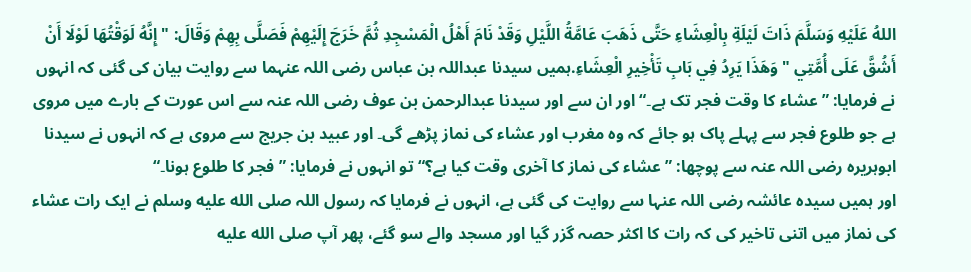اللهُ عَلَيْهِ وَسَلَّمَ ذَاتَ لَيْلَةِ بِالْعِشَاءِ حَتَّى ذَهَبَ عَامَّةُ اللَّيْلِ وَقَدْ نَامَ أَهْلُ الْمَسْجِدِ ثُمَّ خَرَجَ إِلَيْهِمْ فَصَلَّى بِهِمْ وَقَالَ: " إِنَّهُ لَوَقْتُهَا لَوْلَا أَنْ أَشُقَّ عَلَى أُمَّتِي " وَهَذَا يَرِدُ فِي بَابِ تَأْخِيرِ الْعِشَاءِ.ہمیں سیدنا عبداللہ بن عباس رضی اللہ عنہما سے روایت بیان کی گئی کہ انہوں نے فرمایا: ”عشاء کا وقت فجر تک ہے۔“ اور ان سے اور سیدنا عبدالرحمن بن عوف رضی اللہ عنہ سے اس عورت کے بارے میں مروی ہے جو طلوع فجر سے پہلے پاک ہو جائے کہ وہ مغرب اور عشاء کی نماز پڑھے گی۔ اور عبید بن جریج سے مروی ہے کہ انہوں نے سیدنا ابوہریرہ رضی اللہ عنہ سے پوچھا: ”عشاء کی نماز کا آخری وقت کیا ہے؟“ تو انہوں نے فرمایا: ”فجر کا طلوع ہونا۔“
اور ہمیں سیدہ عائشہ رضی اللہ عنہا سے روایت کی گئی ہے، انہوں نے فرمایا کہ رسول اللہ صلى الله عليه وسلم نے ایک رات عشاء کی نماز میں اتنی تاخیر کی کہ رات کا اکثر حصہ گزر گیا اور مسجد والے سو گئے، پھر آپ صلى الله عليه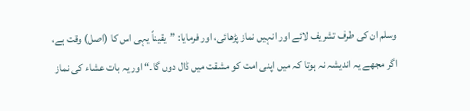وسلم ان کی طرف تشریف لائے اور انہیں نماز پڑھائی، اور فرمایا: ”یقیناً یہی اس کا (اصل) وقت ہے، اگر مجھے یہ اندیشہ نہ ہوتا کہ میں اپنی امت کو مشقت میں ڈال دوں گا۔“ اور یہ بات عشاء کی نماز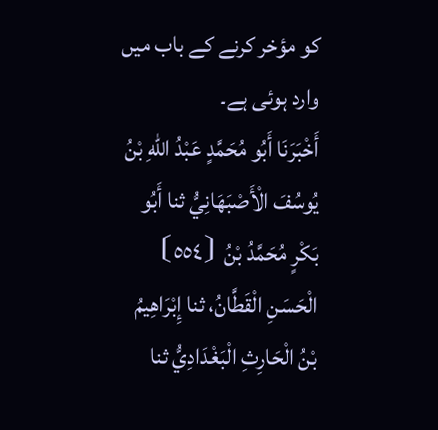کو مؤخر کرنے کے باب میں وارد ہوئی ہے۔
أَخْبَرَنَا أَبُو مُحَمَّدٍ عَبْدُ اللهِ بْنُ يُوسُفَ الْأَصْبَهَانِيُّ ثنا أَبُو بَكْرٍ مُحَمَّدُ بْنُ ⦗٥٥٤⦘ الْحَسَنِ الْقَطَّانُ، ثنا إِبْرَاهِيمُ بْنُ الْحَارِثِ الْبَغْدَادِيُّ ثنا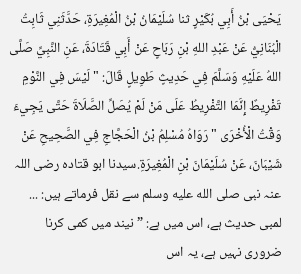يَحْيَى بْنُ أَبِي بُكَيْرٍ ثنا سُلَيْمَانُ بْنُ الْمُغِيرَةِ، حَدَّثَنِي ثَابِتُ الْبُنَانِيُّ عَنْ عَبْدِ اللهِ بْنِ رَبَاحٍ عَنْ أَبِي قَتَادَةَ، عَنِ النَّبِيِّ صَلَّى اللهُ عَلَيْهِ وَسَلَّمَ فِي حَدِيثٍ طَوِيلٍ قَالَ: " لَيْسَ فِي النَّوْمِ تَفْرِيطٌ إِنَّمَا التَّفْرِيطُ عَلَى مَنْ لَمْ يُصَلِّ الصَّلَاةَ حَتَّى يَجِيءَ وَقْتُ الْأُخْرَى " رَوَاهُ مُسْلِمُ بْنُ الْحَجَّاجِ فِي الصَّحِيحِ عَنْ شَيْبَانَ، عَنْ سُلَيْمَانَ بْنِ الْمُغِيرَةِ.سیدنا ابو قتادہ رضی اللہ عنہ نبی صلى الله عليه وسلم سے نقل فرماتے ہیں: ... لمبی حدیث ہے، اس میں ہے: ”نیند میں کمی کرنا ضروری نہیں ہے، یہ اس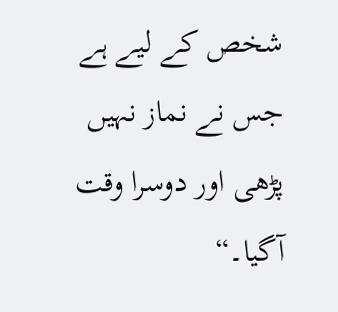شخص کے لیے ہے جس نے نماز نہیں پڑھی اور دوسرا وقت آگیا۔“